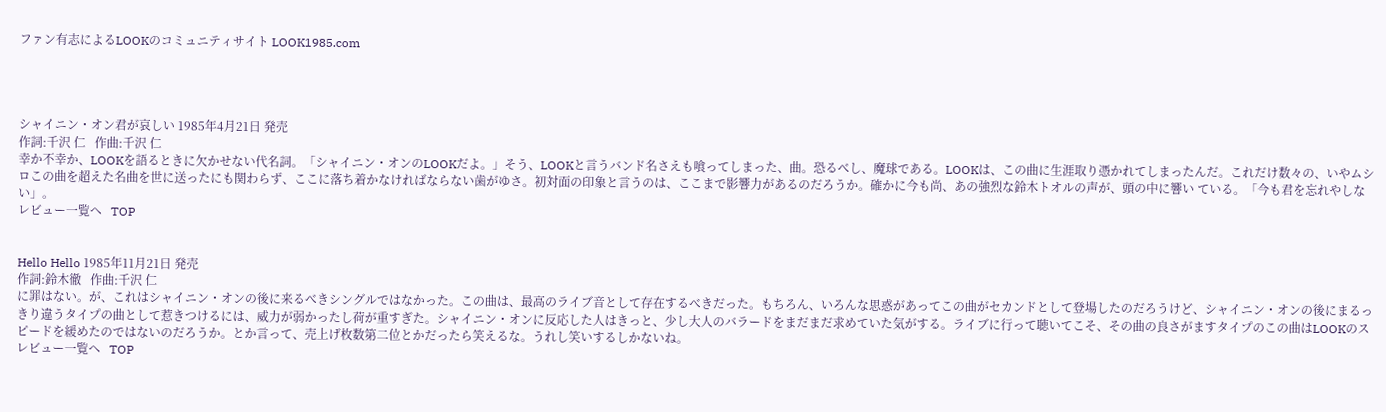ファン有志によるLOOKのコミュニティサイト LOOK1985.com




シャイニン・オン君が哀しい 1985年4月21日 発売
作詞:千沢 仁   作曲:千沢 仁
幸か不幸か、LOOKを語るときに欠かせない代名詞。「シャイニン・オンのLOOKだよ。」そう、LOOKと言うバンド名さえも喰ってしまった、曲。恐るべし、魔球である。LOOKは、この曲に生涯取り憑かれてしまったんだ。これだけ数々の、いやムシロこの曲を超えた名曲を世に送ったにも関わらず、ここに落ち着かなければならない歯がゆさ。初対面の印象と言うのは、ここまで影響力があるのだろうか。確かに今も尚、あの強烈な鈴木トオルの声が、頭の中に響い ている。「今も君を忘れやしない」。
レビュー一覧へ   TOP


Hello Hello 1985年11月21日 発売
作詞:鈴木徹   作曲:千沢 仁
に罪はない。が、これはシャイニン・オンの後に来るべきシングルではなかった。この曲は、最高のライブ音として存在するべきだった。もちろん、いろんな思惑があってこの曲がセカンドとして登場したのだろうけど、シャイニン・オンの後にまるっきり違うタイプの曲として惹きつけるには、威力が弱かったし荷が重すぎた。シャイニン・オンに反応した人はきっと、少し大人のバラードをまだまだ求めていた気がする。ライブに行って聴いてこそ、その曲の良さがますタイプのこの曲はLOOKのスピードを緩めたのではないのだろうか。とか言って、売上げ枚数第二位とかだったら笑えるな。うれし笑いするしかないね。
レビュー一覧へ   TOP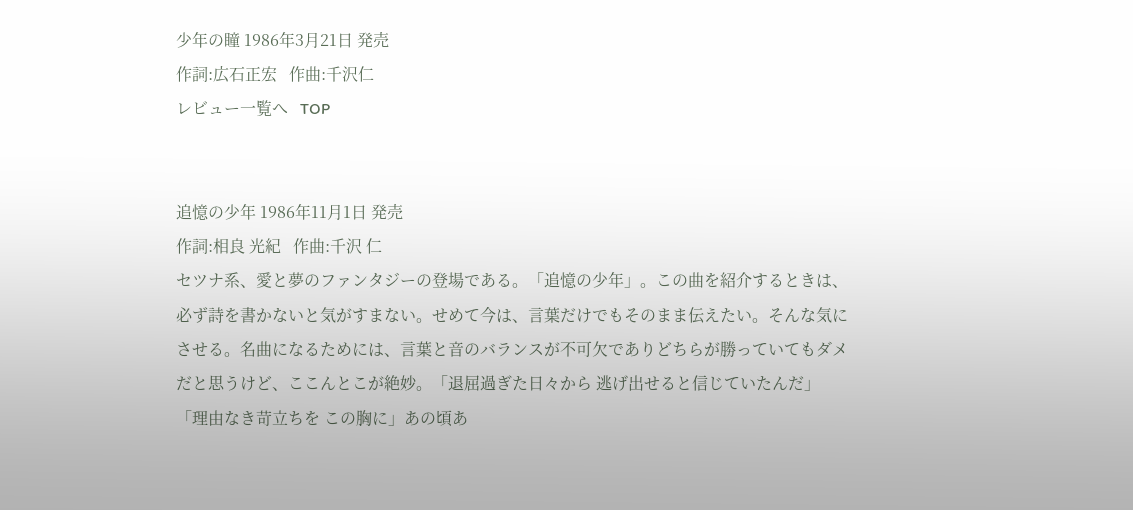少年の瞳 1986年3月21日 発売
作詞:広石正宏   作曲:千沢仁
レビュー一覧へ   TOP


追憶の少年 1986年11月1日 発売
作詞:相良 光紀   作曲:千沢 仁
セツナ系、愛と夢のファンタジーの登場である。「追憶の少年」。この曲を紹介するときは、必ず詩を書かないと気がすまない。せめて今は、言葉だけでもそのまま伝えたい。そんな気にさせる。名曲になるためには、言葉と音のバランスが不可欠でありどちらが勝っていてもダメだと思うけど、ここんとこが絶妙。「退屈過ぎた日々から 逃げ出せると信じていたんだ」「理由なき苛立ちを この胸に」あの頃あ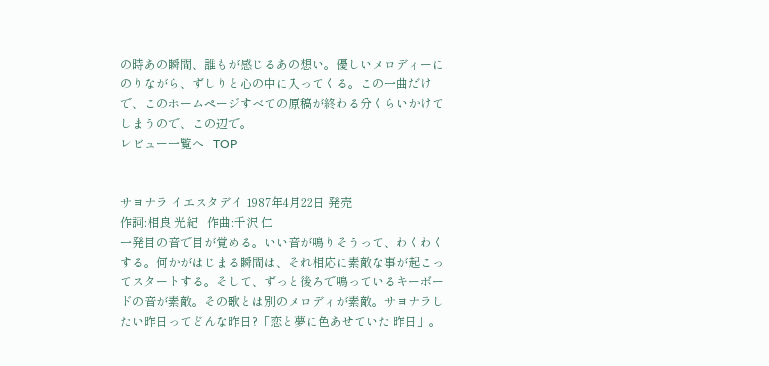の時あの瞬間、誰もが感じるあの想い。優しいメロディーにのりながら、ずしりと心の中に入ってくる。この一曲だけで、このホームページすべての原稿が終わる分くらいかけてしまうので、この辺で。
レビュー一覧へ   TOP


サヨナラ イエスタデイ 1987年4月22日 発売
作詞:相良 光紀   作曲:千沢 仁
一発目の音で目が覚める。いい音が鳴りそうって、わくわくする。何かがはじまる瞬間は、それ相応に素敵な事が起こってスタートする。そして、ずっと後ろで鳴っているキーボードの音が素敵。その歌とは別のメロディが素敵。サヨナラしたい昨日ってどんな昨日?「恋と夢に色あせていた 昨日」。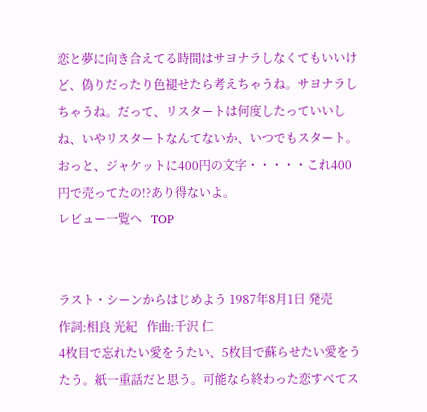恋と夢に向き合えてる時間はサヨナラしなくてもいいけど、偽りだったり色褪せたら考えちゃうね。サヨナラしちゃうね。だって、リスタートは何度したっていいしね、いやリスタートなんてないか、いつでもスタート。おっと、ジャケットに400円の文字・・・・・これ400円で売ってたの!?あり得ないよ。
レビュー一覧へ   TOP


ラスト・シーンからはじめよう 1987年8月1日 発売
作詞:相良 光紀   作曲:千沢 仁
4枚目で忘れたい愛をうたい、5枚目で蘇らせたい愛をうたう。紙一重話だと思う。可能なら終わった恋すべてス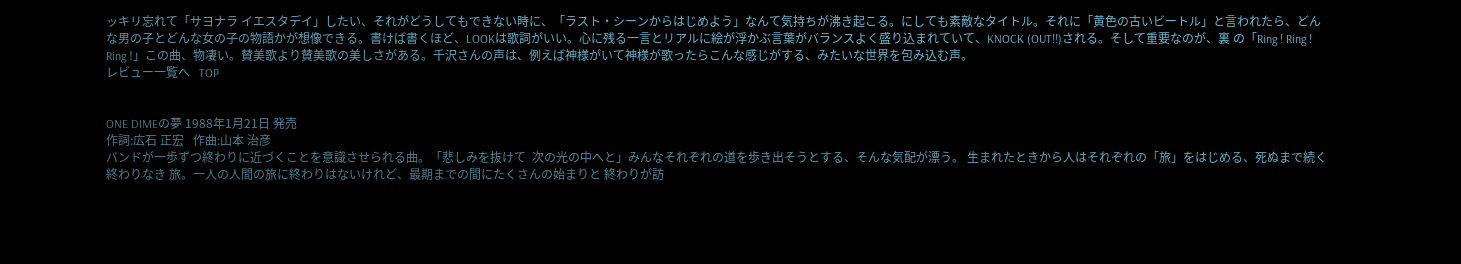ッキリ忘れて「サヨナラ イエスタデイ」したい、それがどうしてもできない時に、「ラスト・シーンからはじめよう」なんて気持ちが沸き起こる。にしても素敵なタイトル。それに「黄色の古いビートル」と言われたら、どんな男の子とどんな女の子の物語かが想像できる。書けば書くほど、LOOKは歌詞がいい。心に残る一言とリアルに絵が浮かぶ言葉がバランスよく盛り込まれていて、KNOCK (OUT!!)される。そして重要なのが、裏 の「Ring ! Ring ! Ring !」この曲、物凄い。賛美歌より賛美歌の美しさがある。千沢さんの声は、例えば神様がいて神様が歌ったらこんな感じがする、みたいな世界を包み込む声。
レビュー一覧へ   TOP


ONE DIMEの夢 1988年1月21日 発売
作詞:広石 正宏   作曲:山本 治彦
バンドが一歩ずつ終わりに近づくことを意識させられる曲。「悲しみを抜けて  次の光の中へと」みんなそれぞれの道を歩き出そうとする、そんな気配が漂う。 生まれたときから人はそれぞれの「旅」をはじめる、死ぬまで続く終わりなき 旅。一人の人間の旅に終わりはないけれど、最期までの間にたくさんの始まりと 終わりが訪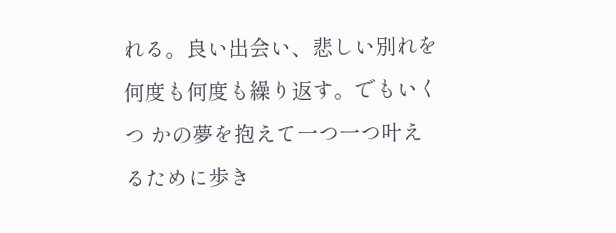れる。良い出会い、悲しい別れを何度も何度も繰り返す。でもいくつ かの夢を抱えて一つ一つ叶えるために歩き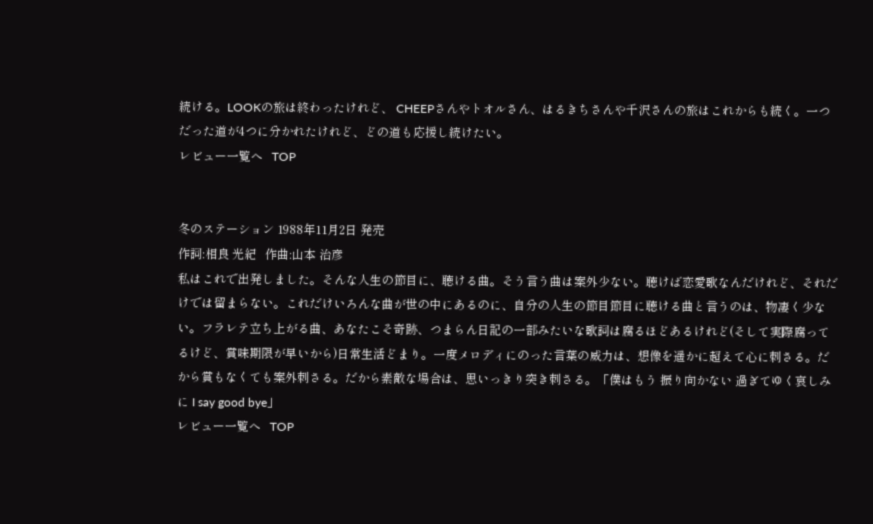続ける。LOOKの旅は終わったけれど、 CHEEPさんやトオルさん、はるきちさんや千沢さんの旅はこれからも続く。一つ だった道が4つに分かれたけれど、どの道も応援し続けたい。
レビュー一覧へ   TOP


冬のステーション 1988年11月2日 発売
作詞:相良 光紀   作曲:山本 治彦
私はこれで出発しました。そんな人生の節目に、聴ける曲。そう言う曲は案外少ない。聴けば恋愛歌なんだけれど、それだけでは留まらない。これだけいろんな曲が世の中にあるのに、自分の人生の節目節目に聴ける曲と言うのは、物凄く少ない。フラレテ立ち上がる曲、あなたこそ奇跡、つまらん日記の一部みたいな歌詞は腐るほどあるけれど(そして実際腐ってるけど、賞味期限が早いから)日常生活どまり。一度メロディにのった言葉の威力は、想像を遥かに超えて心に刺さる。だから賞もなくても案外刺さる。だから素敵な場合は、思いっきり突き刺さる。「僕はもう 振り向かない 過ぎてゆく哀しみに I say good bye」
レビュー一覧へ   TOP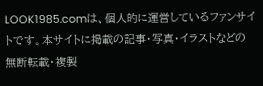LOOK1985.comは、個人的に運営しているファンサイトです。本サイトに掲載の記事・写真・イラストなどの無断転載・複製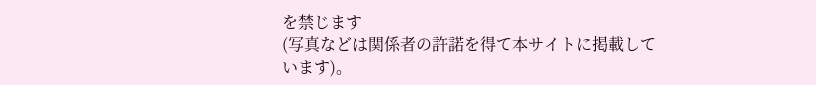を禁じます
(写真などは関係者の許諾を得て本サイトに掲載しています)。